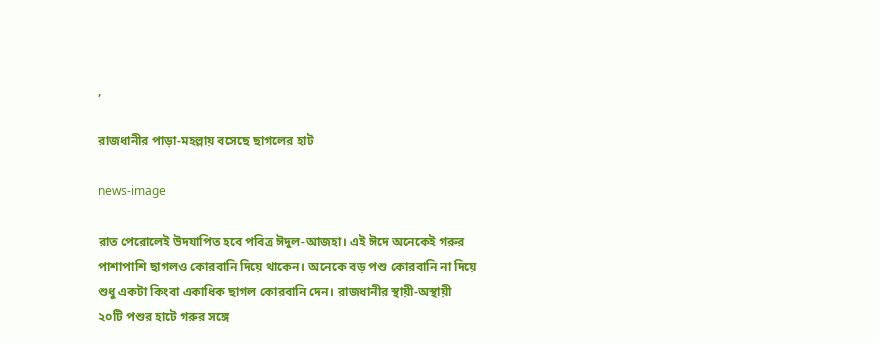,

রাজধানীর পাড়া-মহল্লায় বসেছে ছাগলের হাট

news-image

রাত পেরোলেই উদযাপিত হবে পবিত্র ঈদুল-আজহা। এই ঈদে অনেকেই গরুর পাশাপাশি ছাগলও কোরবানি দিয়ে থাকেন। অনেকে বড় পশু কোরবানি না দিয়ে শুধু একটা কিংবা একাধিক ছাগল কোরবানি দেন। রাজধানীর স্থায়ী-অস্থায়ী ২০টি পশুর হাটে গরুর সঙ্গে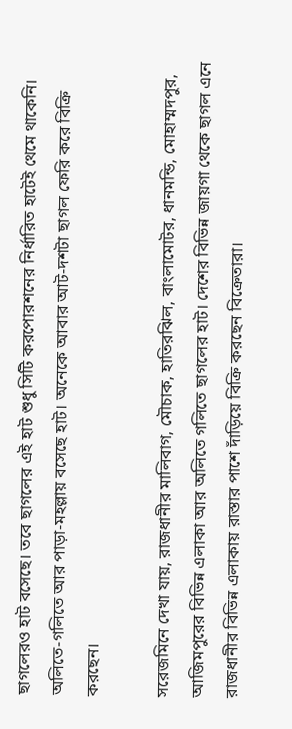ছাগলেরও হাট বসেছে। তবে ছাগলের এই হাট শুধু সিটি করপোরশনের নির্ধারিত হাটেই থেমে থাকেনি। অলিতে-গলিতে আর পাড়া-মহল্লায় বসেছে হাট। অনেকে আবার আট-দশটা ছাগল ফেরি করে বিক্রি করছেন।

সরেজমিনে দেখা যায়, রাজধানীর মালিবাগ, মৌচাক, হাতিরঝিল, বাংলামোটর, ধানমন্ডি, মোহাম্মদপুর, আজিমপুরের বিভিন্ন এলাকা আর অলিতে গলিতে ছাগলের হাট। দেশের বিভিন্ন জায়গা থেকে ছাগল এনে রাজধানীর বিভিন্ন এলাকায় রাস্তার পাশে দাঁড়িয়ে বিক্রি করছেন বিক্রেতারা।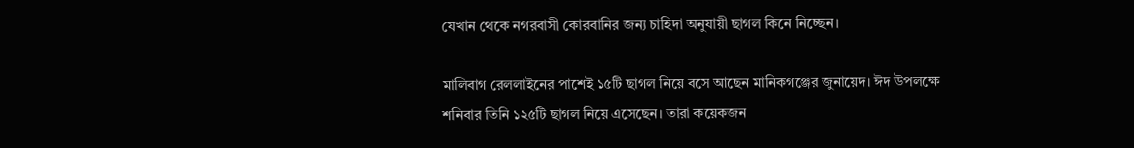যেখান থেকে নগরবাসী কোরবানির জন্য চাহিদা অনুযায়ী ছাগল কিনে নিচ্ছেন।

মালিবাগ রেললাইনের পাশেই ১৫টি ছাগল নিয়ে বসে আছেন মানিকগঞ্জের জুনায়েদ। ঈদ উপলক্ষে শনিবার তিনি ১২৫টি ছাগল নিয়ে এসেছেন। তারা কয়েকজন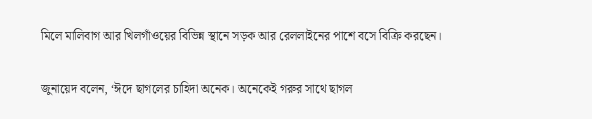মিলে মালিবাগ আর খিলগাঁওয়ের বিভিন্ন স্থানে সড়ক আর রেললাইনের পাশে বসে বিক্রি করছেন।

জুনায়েদ বলেন, ‘ঈদে ছাগলের চাহিদা অনেক। অনেকেই গরুর সাথে ছাগল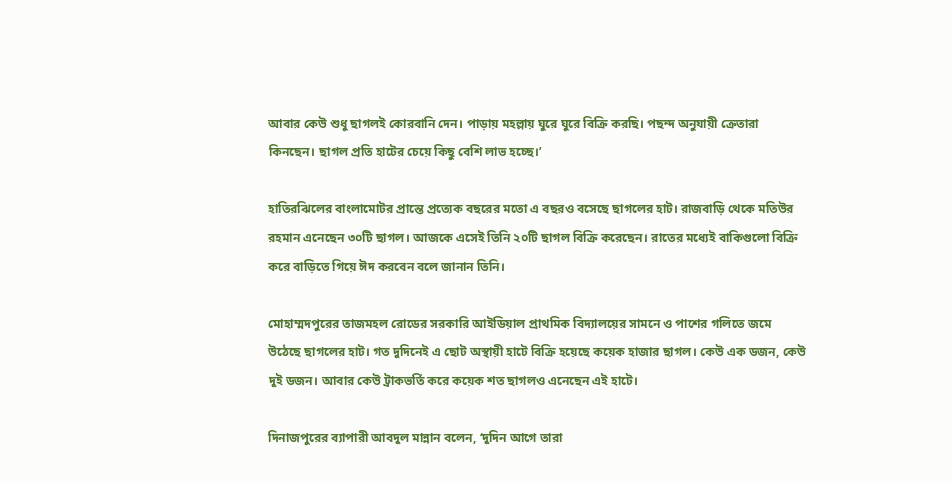আবার কেউ শুধু ছাগলই কোরবানি দেন। পাড়ায় মহল্লায় ঘুরে ঘুরে বিক্রি করছি। পছন্দ অনুযায়ী ক্রেতারা কিনছেন। ছাগল প্রতি হাটের চেয়ে কিছু বেশি লাভ হচ্ছে।’

হাতিরঝিলের বাংলামোটর প্রান্তে প্রত্যেক বছরের মতো এ বছরও বসেছে ছাগলের হাট। রাজবাড়ি থেকে মতিউর রহমান এনেছেন ৩০টি ছাগল। আজকে এসেই তিনি ২০টি ছাগল বিক্রি করেছেন। রাতের মধ্যেই বাকিগুলো বিক্রি করে বাড়িতে গিয়ে ঈদ করবেন বলে জানান তিনি।

মোহাম্মদপুরের তাজমহল রোডের সরকারি আইডিয়াল প্রাথমিক বিদ্যালয়ের সামনে ও পাশের গলিতে জমে উঠেছে ছাগলের হাট। গত দুদিনেই এ ছোট অস্থায়ী হাটে বিক্রি হয়েছে কয়েক হাজার ছাগল। কেউ এক ডজন, কেউ দুই ডজন। আবার কেউ ট্রাকভর্তি করে কয়েক শত ছাগলও এনেছেন এই হাটে।

দিনাজপুরের ব্যাপারী আবদুল মান্নান বলেন, ‘দুদিন আগে তারা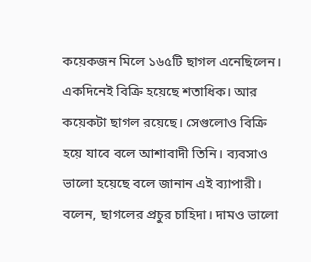কয়েকজন মিলে ১৬৫টি ছাগল এনেছিলেন। একদিনেই বিক্রি হয়েছে শতাধিক। আর কয়েকটা ছাগল রয়েছে। সেগুলোও বিক্রি হয়ে যাবে বলে আশাবাদী তিনি। ব্যবসাও ভালো হয়েছে বলে জানান এই ব্যাপারী। বলেন, ছাগলের প্রচুর চাহিদা। দামও ভালো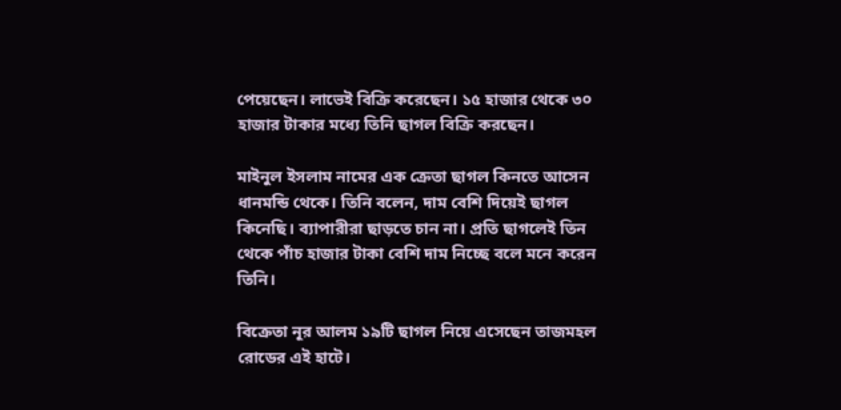পেয়েছেন। লাভেই বিক্রি করেছেন। ১৫ হাজার থেকে ৩০ হাজার টাকার মধ্যে তিনি ছাগল বিক্রি করছেন।

মাইনুল ইসলাম নামের এক ক্রেতা ছাগল কিনতে আসেন ধানমন্ডি থেকে। তিনি বলেন, দাম বেশি দিয়েই ছাগল কিনেছি। ব্যাপারীরা ছাড়তে চান না। প্রতি ছাগলেই তিন থেকে পাঁচ হাজার টাকা বেশি দাম নিচ্ছে বলে মনে করেন তিনি।

বিক্রেতা নূর আলম ১৯টি ছাগল নিয়ে এসেছেন তাজমহল রোডের এই হাটে।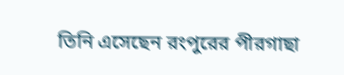তিনি এসেছেন রংপুরের পীরগাছা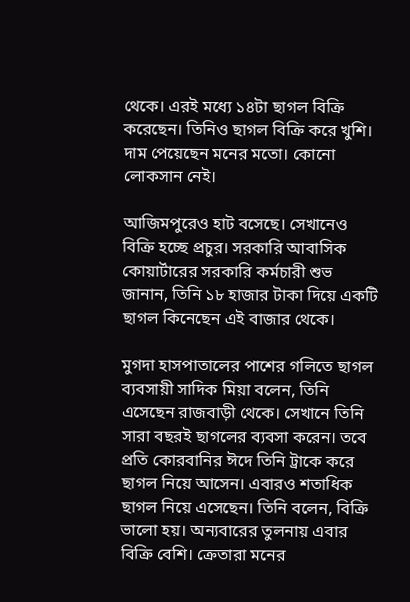থেকে। এরই মধ্যে ১৪টা ছাগল বিক্রি করেছেন। তিনিও ছাগল বিক্রি করে খুশি। দাম পেয়েছেন মনের মতো। কোনো লোকসান নেই।

আজিমপুরেও হাট বসেছে। সেখানেও বিক্রি হচ্ছে প্রচুর। সরকারি আবাসিক কোয়ার্টারের সরকারি কর্মচারী শুভ জানান, তিনি ১৮ হাজার টাকা দিয়ে একটি ছাগল কিনেছেন এই বাজার থেকে।

মুগদা হাসপাতালের পাশের গলিতে ছাগল ব্যবসায়ী সাদিক মিয়া বলেন, তিনি এসেছেন রাজবাড়ী থেকে। সেখানে তিনি সারা বছরই ছাগলের ব্যবসা করেন। তবে প্রতি কোরবানির ঈদে তিনি ট্রাকে করে ছাগল নিয়ে আসেন। এবারও শতাধিক ছাগল নিয়ে এসেছেন। তিনি বলেন, বিক্রি ভালো হয়। অন্যবারের তুলনায় এবার বিক্রি বেশি। ক্রেতারা মনের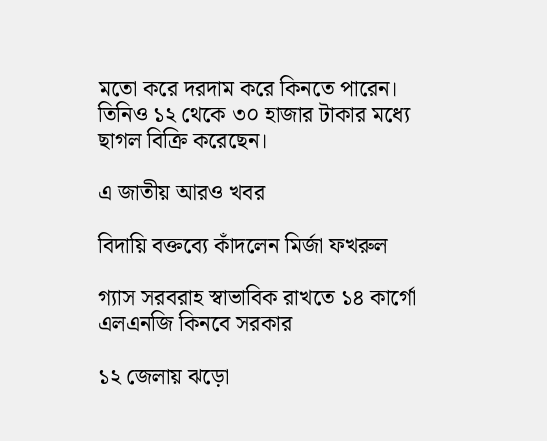মতো করে দরদাম করে কিনতে পারেন। তিনিও ১২ থেকে ৩০ হাজার টাকার মধ্যে ছাগল বিক্রি করেছেন।

এ জাতীয় আরও খবর

বিদায়ি বক্তব্যে কাঁদলেন মির্জা ফখরুল

গ্যাস সরবরাহ স্বাভাবিক রাখতে ১৪ কার্গো এলএনজি কিনবে সরকার

১২ জেলায় ঝড়ো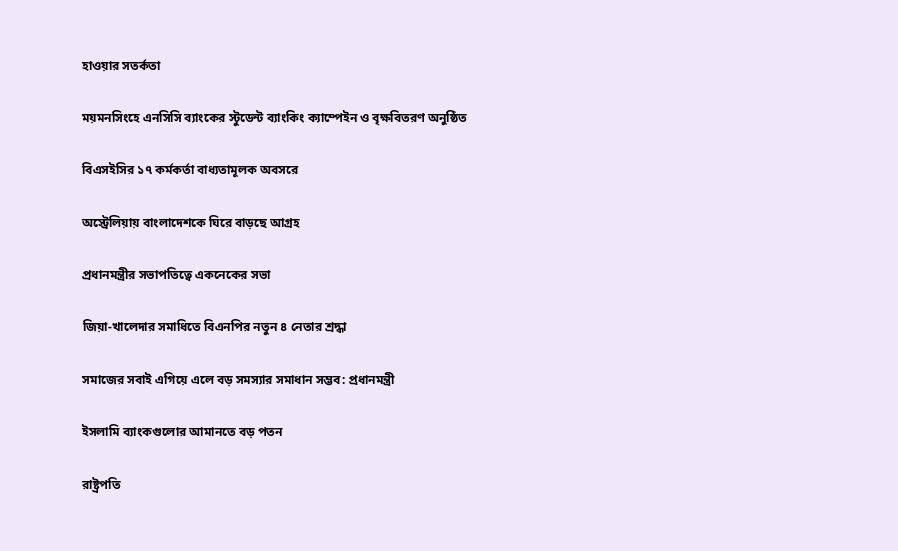হাওয়ার সতর্কতা

ময়মনসিংহে এনসিসি ব্যাংকের স্টুডেন্ট ব্যাংকিং ক্যাম্পেইন ও বৃক্ষবিতরণ অনুষ্ঠিত

বিএসইসির ১৭ কর্মকর্তা বাধ্যতামূলক অবসরে

অস্ট্রেলিয়ায় বাংলাদেশকে ঘিরে বাড়ছে আগ্রহ

প্রধানমন্ত্রীর সভাপতিত্বে একনেকের সভা

জিয়া-খালেদার সমাধিতে বিএনপির নতুন ৪ নেতার শ্রদ্ধা

সমাজের সবাই এগিয়ে এলে বড় সমস্যার সমাধান সম্ভব: প্রধানমন্ত্রী

ইসলামি ব্যাংকগুলোর আমানতে বড় পতন

রাষ্ট্রপতি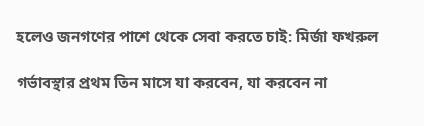হলেও জনগণের পাশে থেকে সেবা করতে চাই: মির্জা ফখরুল

গর্ভাবস্থার প্রথম তিন মাসে যা করবেন, যা করবেন না